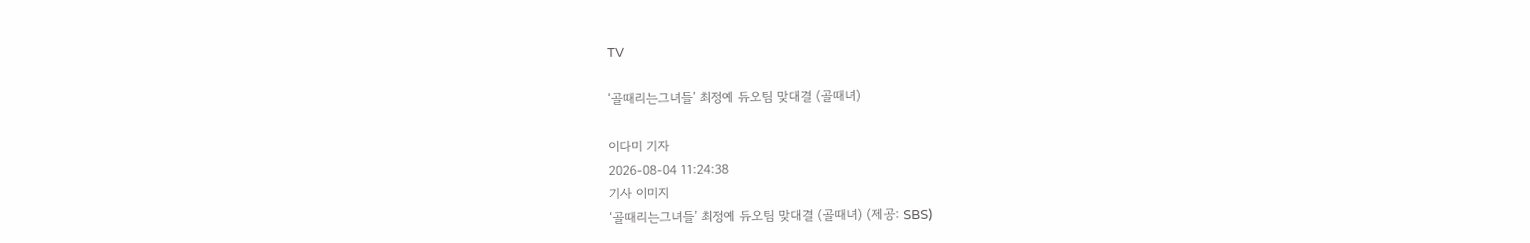TV

‘골때리는그녀들’ 최정예 듀오팀 맞대결 (골때녀)

이다미 기자
2026-08-04 11:24:38
기사 이미지
‘골때리는그녀들’ 최정예 듀오팀 맞대결 (골때녀) (제공: SBS)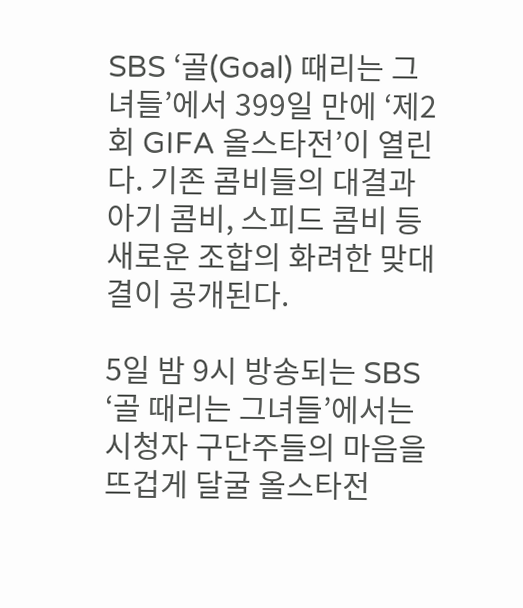SBS ‘골(Goal) 때리는 그녀들’에서 399일 만에 ‘제2회 GIFA 올스타전’이 열린다. 기존 콤비들의 대결과 아기 콤비, 스피드 콤비 등 새로운 조합의 화려한 맞대결이 공개된다.

5일 밤 9시 방송되는 SBS ‘골 때리는 그녀들’에서는 시청자 구단주들의 마음을 뜨겁게 달굴 올스타전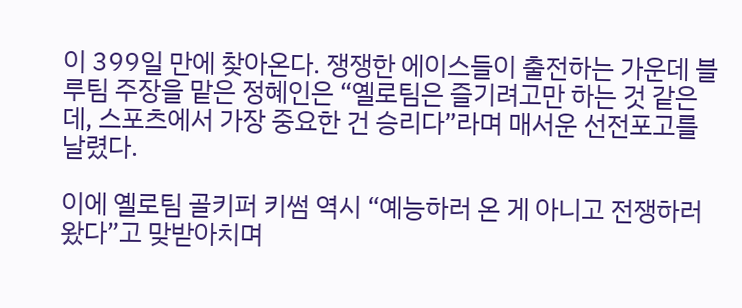이 399일 만에 찾아온다. 쟁쟁한 에이스들이 출전하는 가운데 블루팀 주장을 맡은 정혜인은 “옐로팀은 즐기려고만 하는 것 같은데, 스포츠에서 가장 중요한 건 승리다”라며 매서운 선전포고를 날렸다.

이에 옐로팀 골키퍼 키썸 역시 “예능하러 온 게 아니고 전쟁하러 왔다”고 맞받아치며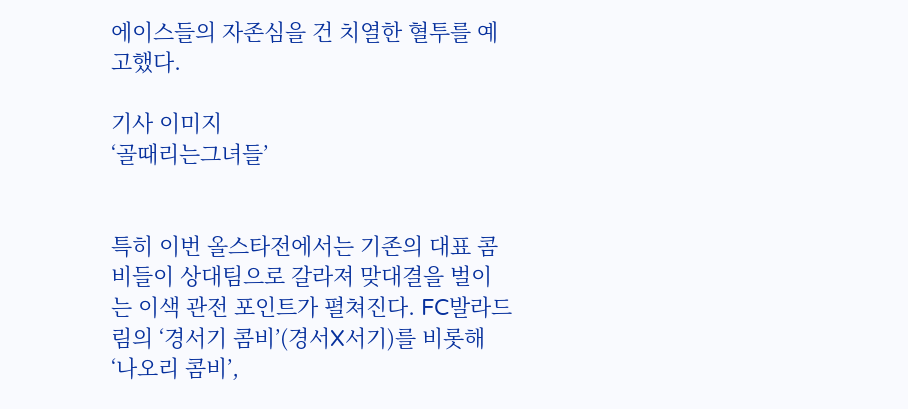에이스들의 자존심을 건 치열한 혈투를 예고했다.

기사 이미지
‘골때리는그녀들’


특히 이번 올스타전에서는 기존의 대표 콤비들이 상대팀으로 갈라져 맞대결을 벌이는 이색 관전 포인트가 펼쳐진다. FC발라드림의 ‘경서기 콤비’(경서X서기)를 비롯해 ‘나오리 콤비’,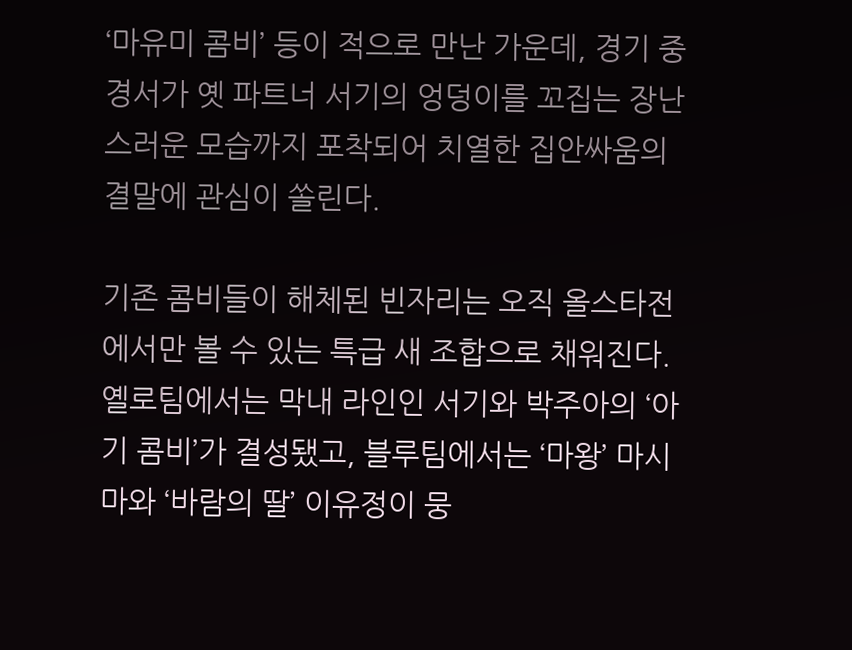‘마유미 콤비’ 등이 적으로 만난 가운데, 경기 중 경서가 옛 파트너 서기의 엉덩이를 꼬집는 장난스러운 모습까지 포착되어 치열한 집안싸움의 결말에 관심이 쏠린다.

기존 콤비들이 해체된 빈자리는 오직 올스타전에서만 볼 수 있는 특급 새 조합으로 채워진다. 옐로팀에서는 막내 라인인 서기와 박주아의 ‘아기 콤비’가 결성됐고, 블루팀에서는 ‘마왕’ 마시마와 ‘바람의 딸’ 이유정이 뭉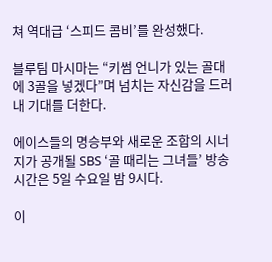쳐 역대급 ‘스피드 콤비’를 완성했다.

블루팀 마시마는 “키썸 언니가 있는 골대에 3골을 넣겠다”며 넘치는 자신감을 드러내 기대를 더한다.

에이스들의 명승부와 새로운 조합의 시너지가 공개될 SBS ‘골 때리는 그녀들’ 방송시간은 5일 수요일 밤 9시다.

이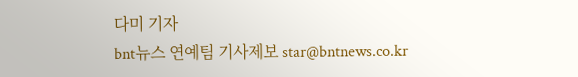다미 기자
bnt뉴스 연예팀 기사제보 star@bntnews.co.kr